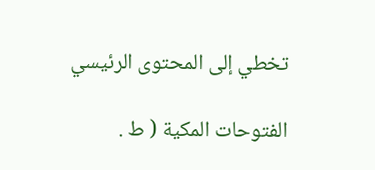تخطي إلى المحتوى الرئيسي

الفتوحات المكية ( ط .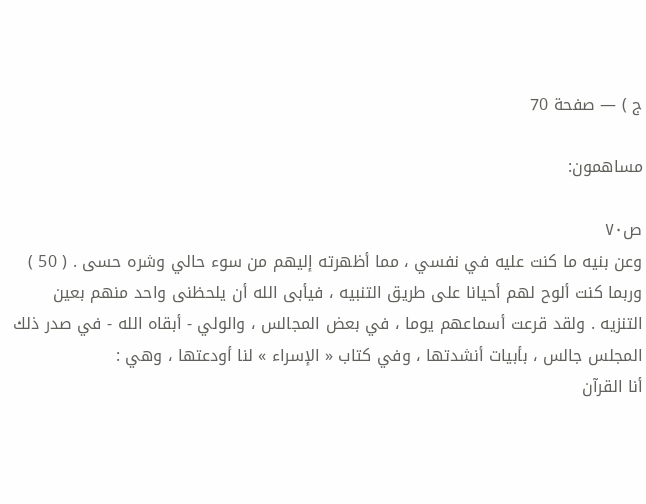ج ) — صفحة 70

مساهمون:

ص٧٠
وعن بنيه ما كنت عليه في نفسي ، مما أظهرته إليهم من سوء حالي وشره حسى . ( 50 ) وربما كنت ألوح لهم أحيانا على طريق التنبيه ، فيأبى الله أن يلحظنى واحد منهم بعين التنزيه . ولقد قرعت أسماعهم يوما ، في بعض المجالس ، والولي - أبقاه الله - في صدر ذلك المجلس جالس ، بأبيات أنشدتها ، وفي كتاب « الإسراء » لنا أودعتها ، وهي :
أنا القرآن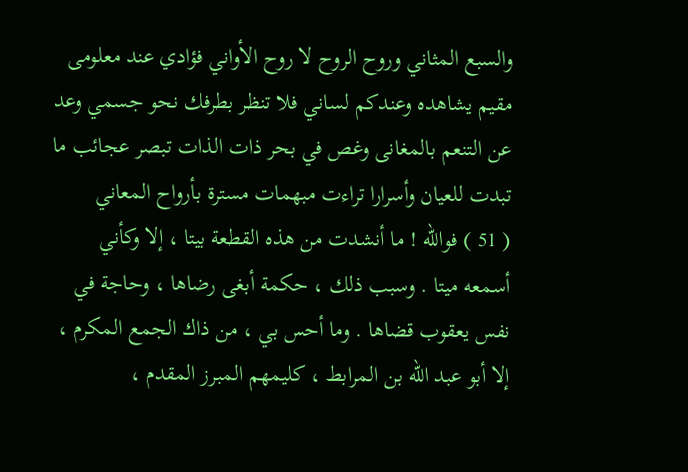والسبع المثاني وروح الروح لا روح الأواني فؤادي عند معلومى مقيم يشاهده وعندكم لساني فلا تنظر بطرفك نحو جسمي وعد عن التنعم بالمغانى وغص في بحر ذات الذات تبصر عجائب ما تبدت للعيان وأسرارا تراءت مبهمات مسترة بأرواح المعاني
( 51 ) فوالله ! ما أنشدت من هذه القطعة بيتا ، إلا وكأني أسمعه ميتا . وسبب ذلك ، حكمة أبغى رضاها ، وحاجة في نفس يعقوب قضاها . وما أحس بي ، من ذاك الجمع المكرم ، إلا أبو عبد الله بن المرابط ، كليمهم المبرز المقدم ،